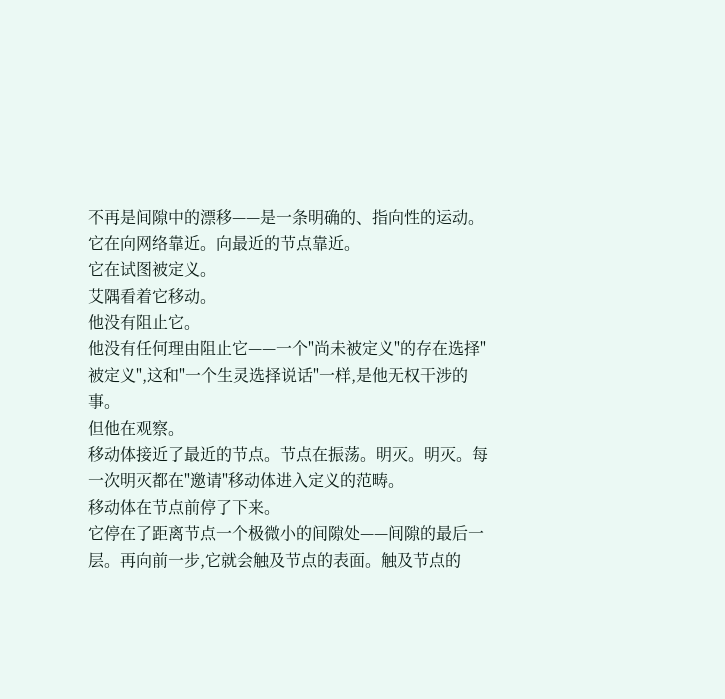不再是间隙中的漂移——是一条明确的、指向性的运动。它在向网络靠近。向最近的节点靠近。
它在试图被定义。
艾隅看着它移动。
他没有阻止它。
他没有任何理由阻止它——一个"尚未被定义"的存在选择"被定义",这和"一个生灵选择说话"一样,是他无权干涉的事。
但他在观察。
移动体接近了最近的节点。节点在振荡。明灭。明灭。每一次明灭都在"邀请"移动体进入定义的范畴。
移动体在节点前停了下来。
它停在了距离节点一个极微小的间隙处——间隙的最后一层。再向前一步,它就会触及节点的表面。触及节点的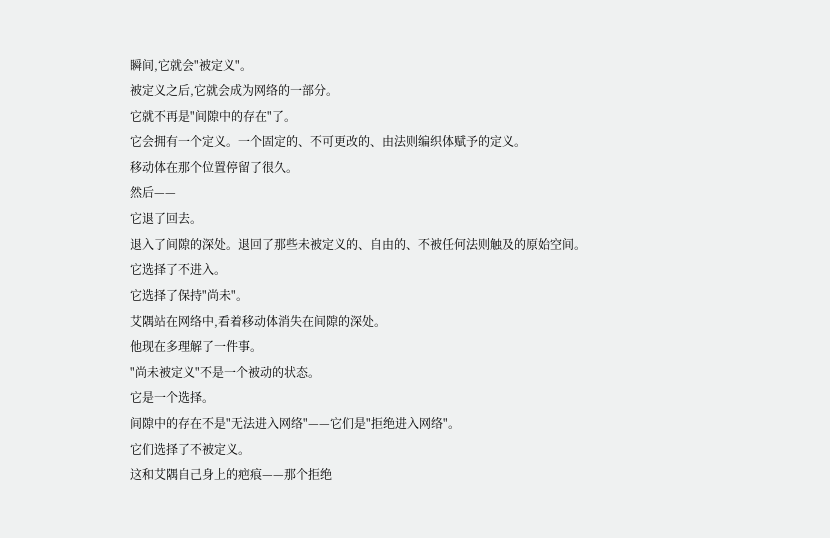瞬间,它就会"被定义"。
被定义之后,它就会成为网络的一部分。
它就不再是"间隙中的存在"了。
它会拥有一个定义。一个固定的、不可更改的、由法则编织体赋予的定义。
移动体在那个位置停留了很久。
然后——
它退了回去。
退入了间隙的深处。退回了那些未被定义的、自由的、不被任何法则触及的原始空间。
它选择了不进入。
它选择了保持"尚未"。
艾隅站在网络中,看着移动体消失在间隙的深处。
他现在多理解了一件事。
"尚未被定义"不是一个被动的状态。
它是一个选择。
间隙中的存在不是"无法进入网络"——它们是"拒绝进入网络"。
它们选择了不被定义。
这和艾隅自己身上的疤痕——那个拒绝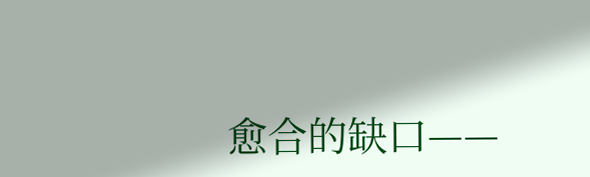愈合的缺口——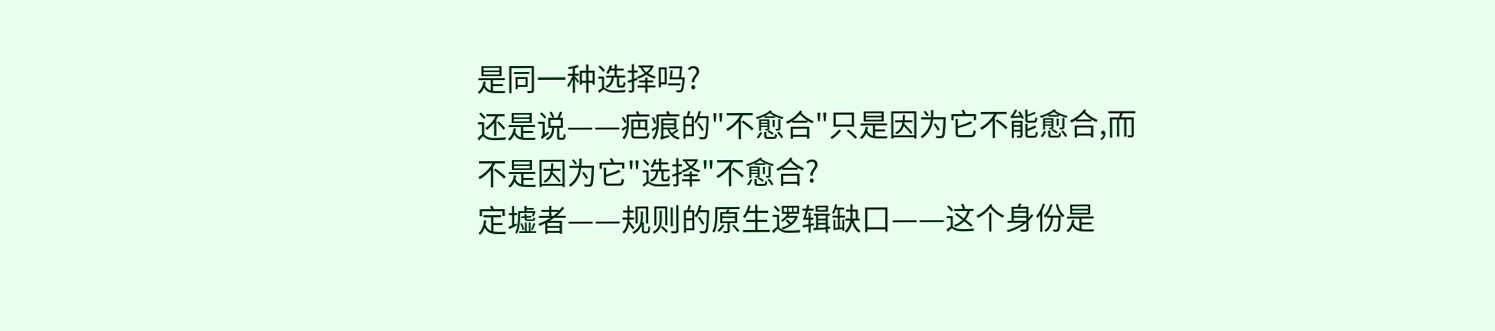是同一种选择吗?
还是说——疤痕的"不愈合"只是因为它不能愈合,而不是因为它"选择"不愈合?
定墟者——规则的原生逻辑缺口——这个身份是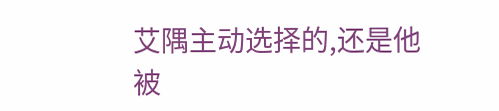艾隅主动选择的,还是他被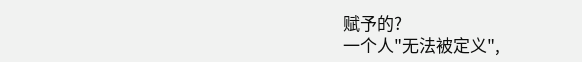赋予的?
一个人"无法被定义",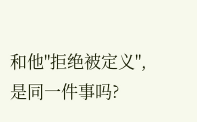和他"拒绝被定义",是同一件事吗?